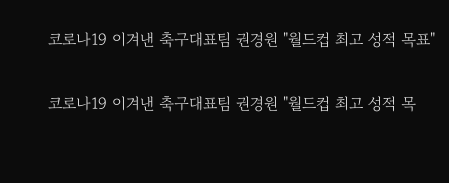코로나19 이겨낸 축구대표팀 권경원 "월드컵 최고 성적 목표"

코로나19 이겨낸 축구대표팀 권경원 "월드컵 최고 성적 목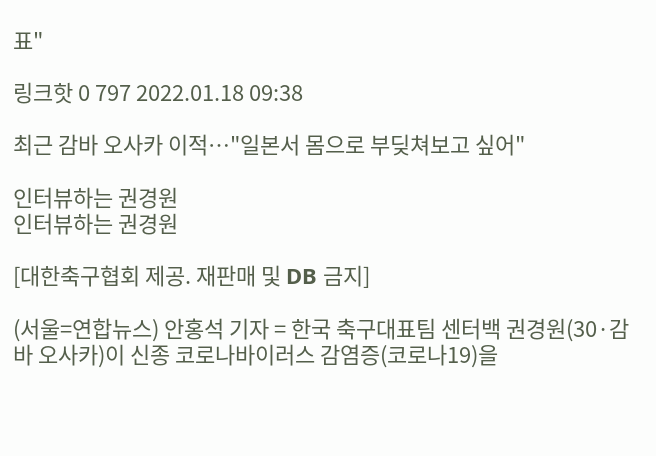표"

링크핫 0 797 2022.01.18 09:38

최근 감바 오사카 이적…"일본서 몸으로 부딪쳐보고 싶어"

인터뷰하는 권경원
인터뷰하는 권경원

[대한축구협회 제공. 재판매 및 DB 금지]

(서울=연합뉴스) 안홍석 기자 = 한국 축구대표팀 센터백 권경원(30·감바 오사카)이 신종 코로나바이러스 감염증(코로나19)을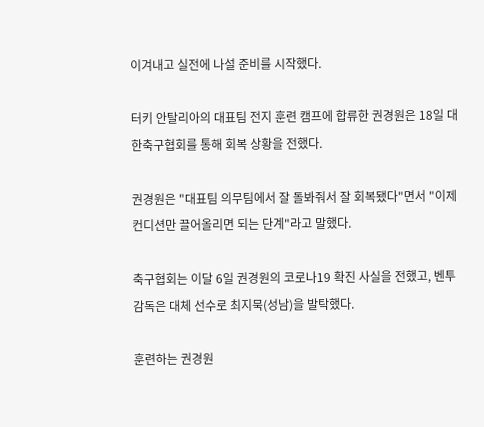이겨내고 실전에 나설 준비를 시작했다.

터키 안탈리아의 대표팀 전지 훈련 캠프에 합류한 권경원은 18일 대한축구협회를 통해 회복 상황을 전했다.

권경원은 "대표팀 의무팀에서 잘 돌봐줘서 잘 회복됐다"면서 "이제 컨디션만 끌어올리면 되는 단계"라고 말했다.

축구협회는 이달 6일 권경원의 코로나19 확진 사실을 전했고, 벤투 감독은 대체 선수로 최지묵(성남)을 발탁했다.

훈련하는 권경원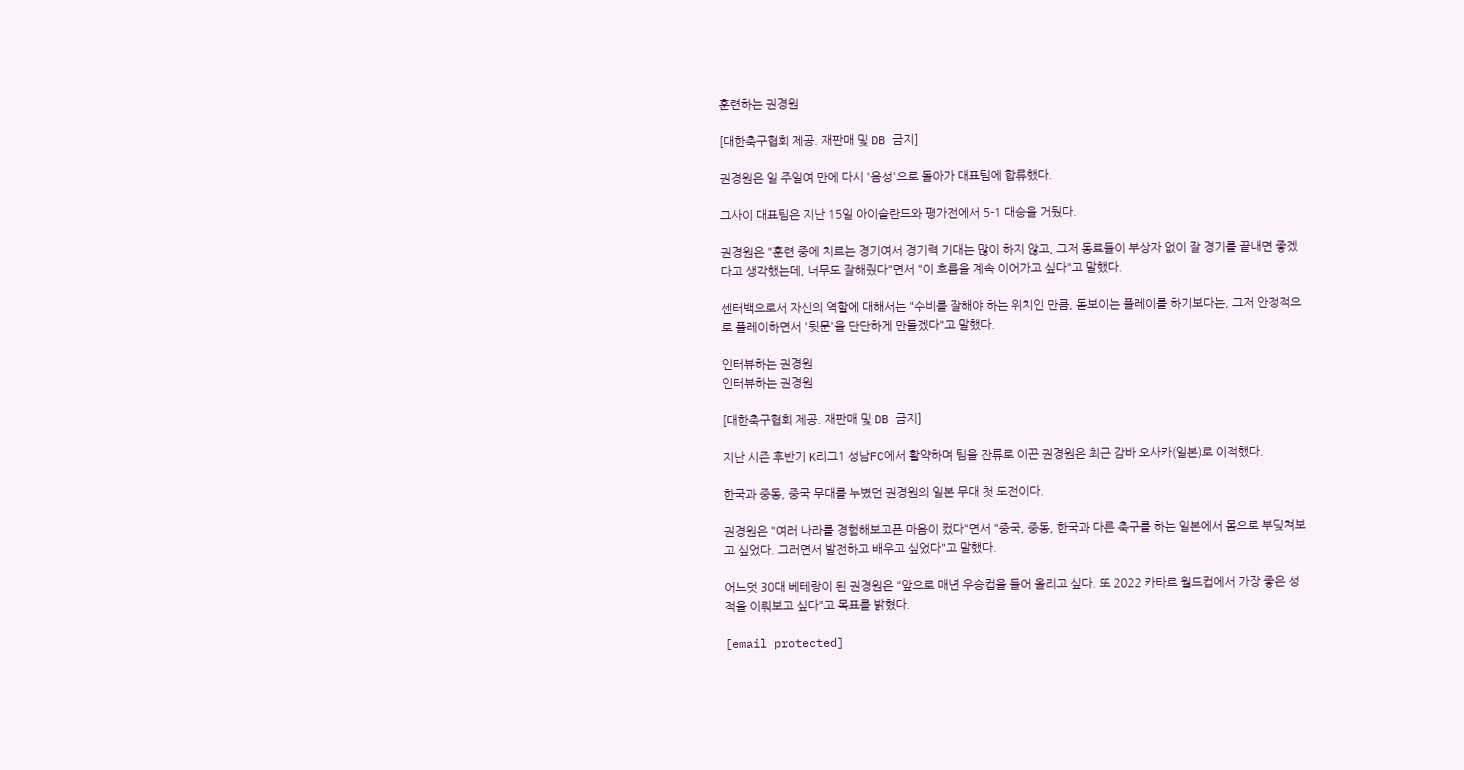훈련하는 권경원

[대한축구협회 제공. 재판매 및 DB 금지]

권경원은 일 주일여 만에 다시 '음성'으로 돌아가 대표팀에 합류했다.

그사이 대표팀은 지난 15일 아이슬란드와 평가전에서 5-1 대승을 거뒀다.

권경원은 "훈련 중에 치르는 경기여서 경기력 기대는 많이 하지 않고, 그저 동료들이 부상자 없이 잘 경기를 끝내면 좋겠다고 생각했는데, 너무도 잘해줬다"면서 "이 흐름을 계속 이어가고 싶다"고 말했다.

센터백으로서 자신의 역할에 대해서는 "수비를 잘해야 하는 위치인 만큼, 돋보이는 플레이를 하기보다는, 그저 안정적으로 플레이하면서 '뒷문'을 단단하게 만들겠다"고 말했다.

인터뷰하는 권경원
인터뷰하는 권경원

[대한축구협회 제공. 재판매 및 DB 금지]

지난 시즌 후반기 K리그1 성남FC에서 활약하며 팀을 잔류로 이끈 권경원은 최근 감바 오사카(일본)로 이적했다.

한국과 중동, 중국 무대를 누볐던 권경원의 일본 무대 첫 도전이다.

권경원은 "여러 나라를 경험해보고픈 마음이 컸다"면서 "중국, 중동, 한국과 다른 축구를 하는 일본에서 몸으로 부딪쳐보고 싶었다. 그러면서 발전하고 배우고 싶었다"고 말했다.

어느덧 30대 베테랑이 된 권경원은 "앞으로 매년 우승컵을 들어 올리고 싶다. 또 2022 카타르 월드컵에서 가장 좋은 성적을 이뤄보고 싶다"고 목표를 밝혔다.

[email protected]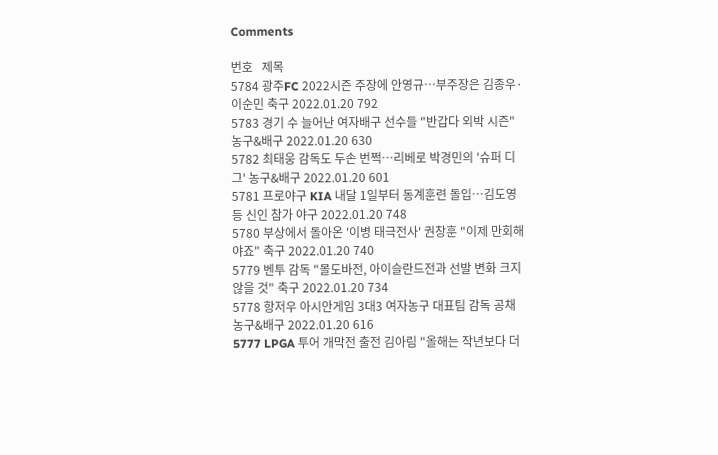Comments

번호   제목
5784 광주FC 2022시즌 주장에 안영규…부주장은 김종우·이순민 축구 2022.01.20 792
5783 경기 수 늘어난 여자배구 선수들 "반갑다 외박 시즌" 농구&배구 2022.01.20 630
5782 최태웅 감독도 두손 번쩍…리베로 박경민의 '슈퍼 디그' 농구&배구 2022.01.20 601
5781 프로야구 KIA 내달 1일부터 동계훈련 돌입…김도영 등 신인 참가 야구 2022.01.20 748
5780 부상에서 돌아온 '이병 태극전사' 권창훈 "이제 만회해야죠" 축구 2022.01.20 740
5779 벤투 감독 "몰도바전, 아이슬란드전과 선발 변화 크지 않을 것" 축구 2022.01.20 734
5778 항저우 아시안게임 3대3 여자농구 대표팀 감독 공채 농구&배구 2022.01.20 616
5777 LPGA 투어 개막전 출전 김아림 "올해는 작년보다 더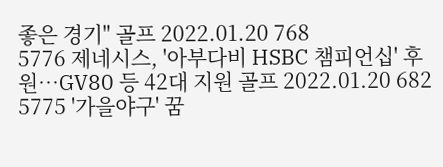좋은 경기" 골프 2022.01.20 768
5776 제네시스, '아부다비 HSBC 챔피언십' 후원…GV80 등 42대 지원 골프 2022.01.20 682
5775 '가을야구' 꿈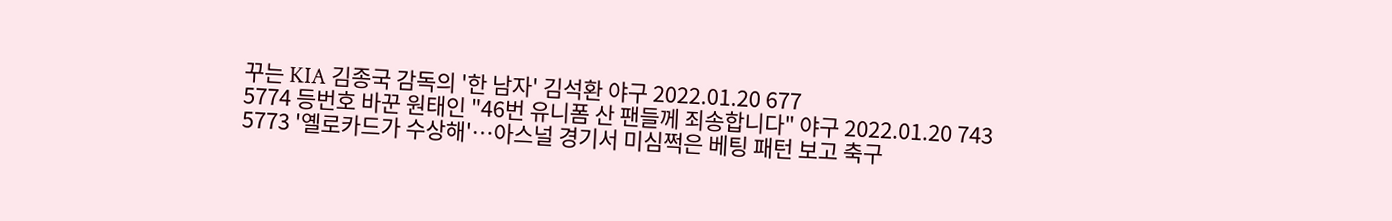꾸는 KIA 김종국 감독의 '한 남자' 김석환 야구 2022.01.20 677
5774 등번호 바꾼 원태인 "46번 유니폼 산 팬들께 죄송합니다" 야구 2022.01.20 743
5773 '옐로카드가 수상해'…아스널 경기서 미심쩍은 베팅 패턴 보고 축구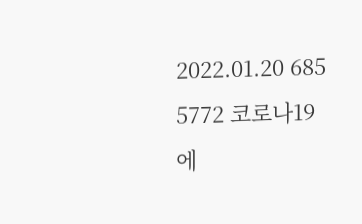2022.01.20 685
5772 코로나19에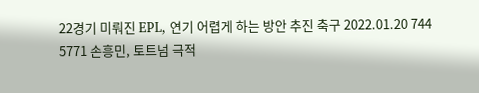22경기 미뤄진 EPL, 연기 어렵게 하는 방안 추진 축구 2022.01.20 744
5771 손흥민, 토트넘 극적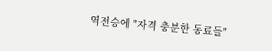역전승에 "자격 충분한 동료들"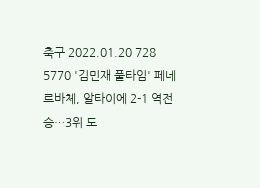축구 2022.01.20 728
5770 '김민재 풀타임' 페네르바체, 알타이에 2-1 역전승…3위 도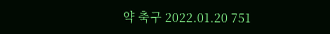약 축구 2022.01.20 751